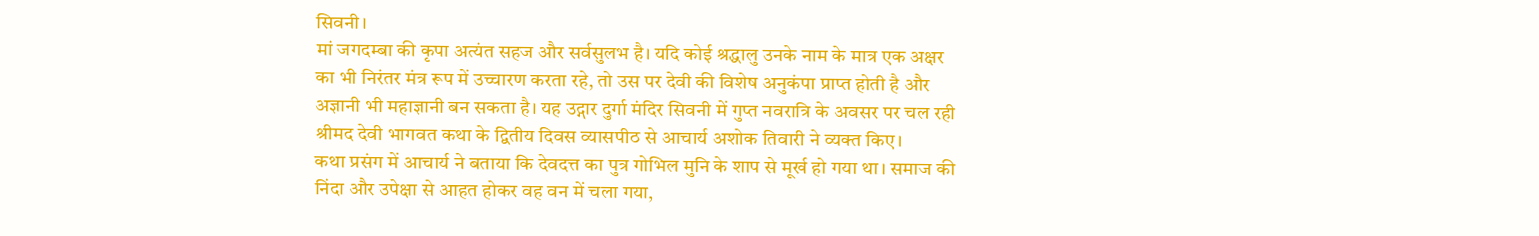सिवनी।
मां जगदम्बा की कृपा अत्यंत सहज और सर्वसुलभ है। यदि कोई श्रद्धालु उनके नाम के मात्र एक अक्षर का भी निरंतर मंत्र रूप में उच्चारण करता रहे, तो उस पर देवी की विशेष अनुकंपा प्राप्त होती है और अज्ञानी भी महाज्ञानी बन सकता है। यह उद्गार दुर्गा मंदिर सिवनी में गुप्त नवरात्रि के अवसर पर चल रही श्रीमद देवी भागवत कथा के द्वितीय दिवस व्यासपीठ से आचार्य अशोक तिवारी ने व्यक्त किए।
कथा प्रसंग में आचार्य ने बताया कि देवदत्त का पुत्र गोभिल मुनि के शाप से मूर्ख हो गया था। समाज की निंदा और उपेक्षा से आहत होकर वह वन में चला गया,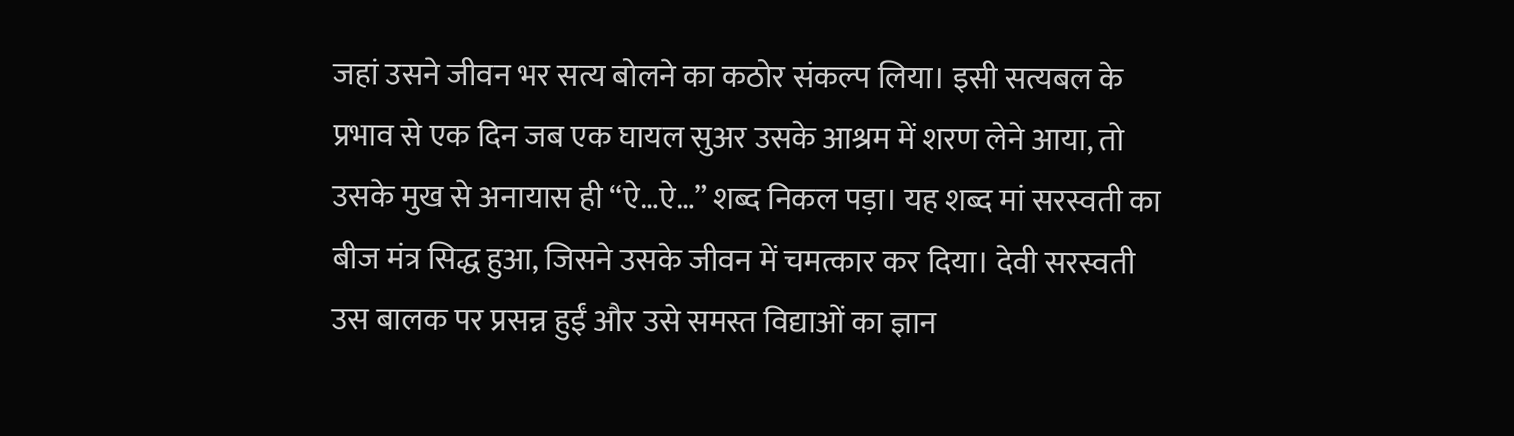जहां उसने जीवन भर सत्य बोलने का कठोर संकल्प लिया। इसी सत्यबल के प्रभाव से एक दिन जब एक घायल सुअर उसके आश्रम में शरण लेने आया, तो उसके मुख से अनायास ही “ऐ…ऐ…” शब्द निकल पड़ा। यह शब्द मां सरस्वती का बीज मंत्र सिद्ध हुआ, जिसने उसके जीवन में चमत्कार कर दिया। देवी सरस्वती उस बालक पर प्रसन्न हुईं और उसे समस्त विद्याओं का ज्ञान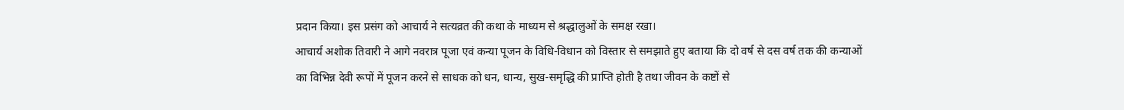प्रदान किया। इस प्रसंग को आचार्य ने सत्यव्रत की कथा के माध्यम से श्रद्धालुओं के समक्ष रखा।
आचार्य अशोक तिवारी ने आगे नवरात्र पूजा एवं कन्या पूजन के विधि-विधान को विस्तार से समझाते हुए बताया कि दो वर्ष से दस वर्ष तक की कन्याओं का विभिन्न देवी रूपों में पूजन करने से साधक को धन, धान्य, सुख-समृद्धि की प्राप्ति होती है तथा जीवन के कष्टों से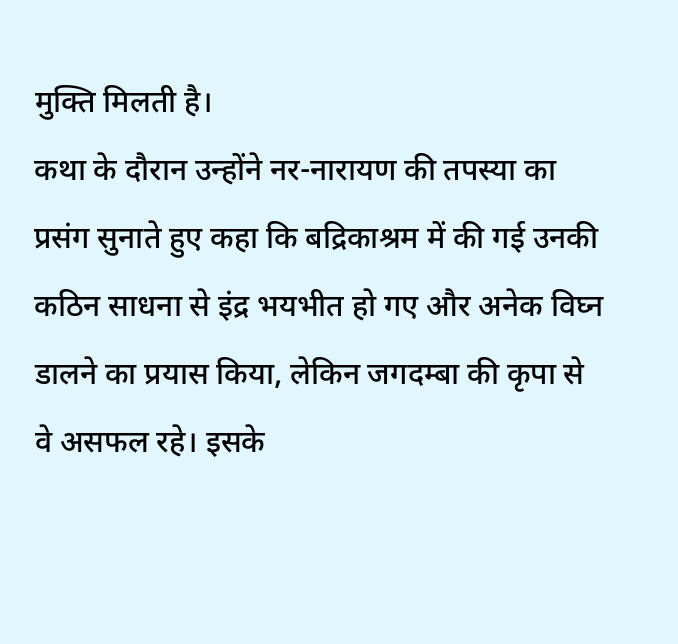मुक्ति मिलती है।
कथा के दौरान उन्होंने नर-नारायण की तपस्या का प्रसंग सुनाते हुए कहा कि बद्रिकाश्रम में की गई उनकी कठिन साधना से इंद्र भयभीत हो गए और अनेक विघ्न डालने का प्रयास किया, लेकिन जगदम्बा की कृपा से वे असफल रहे। इसके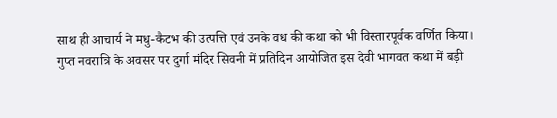साथ ही आचार्य ने मधु-कैटभ की उत्पत्ति एवं उनके वध की कथा को भी विस्तारपूर्वक वर्णित किया।
गुप्त नवरात्रि के अवसर पर दुर्गा मंदिर सिवनी में प्रतिदिन आयोजित इस देवी भागवत कथा में बड़ी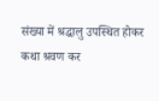संख्या में श्रद्धालु उपस्थित होकर कथा श्रवण कर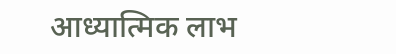आध्यात्मिक लाभ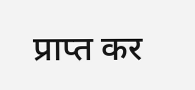प्राप्त कर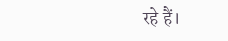रहे हैं।